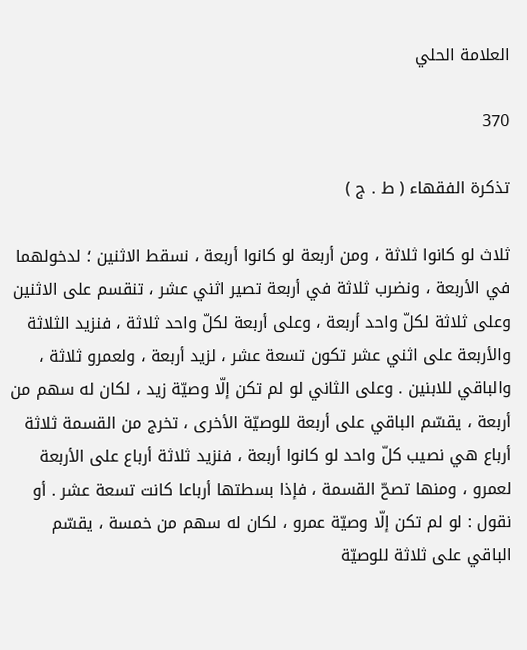العلامة الحلي

370

تذكرة الفقهاء ( ط . ج )

ثلاث لو كانوا ثلاثة ، ومن أربعة لو كانوا أربعة ، نسقط الاثنين ؛ لدخولهما في الأربعة ، ونضرب ثلاثة في أربعة تصير اثني عشر ، تنقسم على الاثنين وعلى ثلاثة لكلّ واحد أربعة ، وعلى أربعة لكلّ واحد ثلاثة ، فنزيد الثلاثة والأربعة على اثني عشر تكون تسعة عشر ، لزيد أربعة ، ولعمرو ثلاثة ، والباقي للابنين . وعلى الثاني لو لم تكن إلّا وصيّة زيد ، لكان له سهم من أربعة ، يقسّم الباقي على أربعة للوصيّة الأخرى ، تخرج من القسمة ثلاثة أرباع هي نصيب كلّ واحد لو كانوا أربعة ، فنزيد ثلاثة أرباع على الأربعة لعمرو ، ومنها تصحّ القسمة ، فإذا بسطتها أرباعا كانت تسعة عشر . أو نقول : لو لم تكن إلّا وصيّة عمرو ، لكان له سهم من خمسة ، يقسّم الباقي على ثلاثة للوصيّة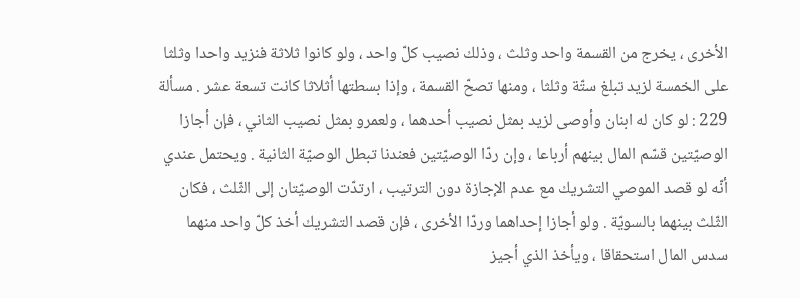الأخرى ، يخرج من القسمة واحد وثلث ، وذلك نصيب كلّ واحد ، ولو كانوا ثلاثة فنزيد واحدا وثلثا على الخمسة لزيد تبلغ ستّة وثلثا ، ومنها تصحّ القسمة ، وإذا بسطتها أثلاثا كانت تسعة عشر . مسألة 229 : لو كان له ابنان وأوصى لزيد بمثل نصيب أحدهما ، ولعمرو بمثل نصيب الثاني ، فإن أجازا الوصيّتين قسّم المال بينهم أرباعا ، وإن ردّا الوصيّتين فعندنا تبطل الوصيّة الثانية . ويحتمل عندي أنّه لو قصد الموصي التشريك مع عدم الإجازة دون الترتيب ، ارتدّت الوصيّتان إلى الثّلث ، فكان الثّلث بينهما بالسويّة . ولو أجازا إحداهما وردّا الأخرى ، فإن قصد التشريك أخذ كلّ واحد منهما سدس المال استحقاقا ، ويأخذ الذي أجيز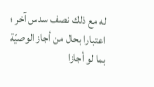له مع ذلك نصف سدس آخر ؛ اعتبارا بحال من أجاز الوصيّة بما لو أجازا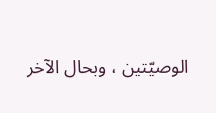الوصيّتين ، وبحال الآخر